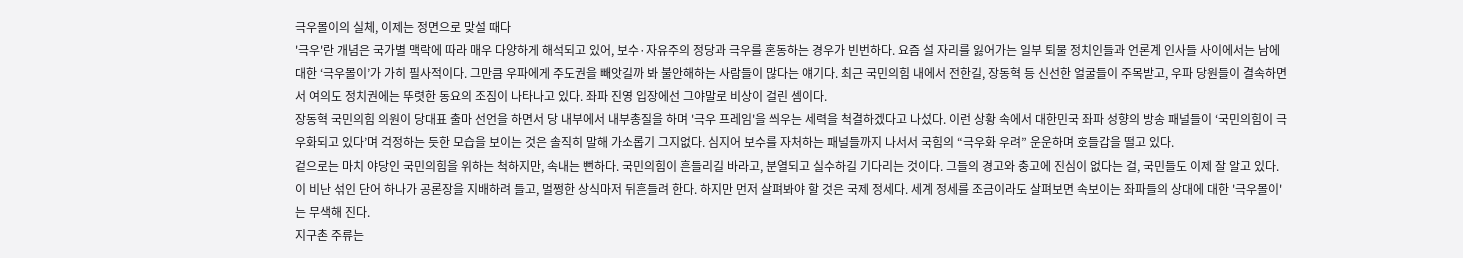극우몰이의 실체, 이제는 정면으로 맞설 때다
'극우'란 개념은 국가별 맥락에 따라 매우 다양하게 해석되고 있어, 보수·자유주의 정당과 극우를 혼동하는 경우가 빈번하다. 요즘 설 자리를 잃어가는 일부 퇴물 정치인들과 언론계 인사들 사이에서는 남에 대한 ‘극우몰이’가 가히 필사적이다. 그만큼 우파에게 주도권을 빼앗길까 봐 불안해하는 사람들이 많다는 얘기다. 최근 국민의힘 내에서 전한길, 장동혁 등 신선한 얼굴들이 주목받고, 우파 당원들이 결속하면서 여의도 정치권에는 뚜렷한 동요의 조짐이 나타나고 있다. 좌파 진영 입장에선 그야말로 비상이 걸린 셈이다.
장동혁 국민의힘 의원이 당대표 출마 선언을 하면서 당 내부에서 내부총질을 하며 '극우 프레임'을 씌우는 세력을 척결하겠다고 나섰다. 이런 상황 속에서 대한민국 좌파 성향의 방송 패널들이 ‘국민의힘이 극우화되고 있다’며 걱정하는 듯한 모습을 보이는 것은 솔직히 말해 가소롭기 그지없다. 심지어 보수를 자처하는 패널들까지 나서서 국힘의 “극우화 우려” 운운하며 호들갑을 떨고 있다.
겉으로는 마치 야당인 국민의힘을 위하는 척하지만, 속내는 뻔하다. 국민의힘이 흔들리길 바라고, 분열되고 실수하길 기다리는 것이다. 그들의 경고와 충고에 진심이 없다는 걸, 국민들도 이제 잘 알고 있다. 이 비난 섞인 단어 하나가 공론장을 지배하려 들고, 멀쩡한 상식마저 뒤흔들려 한다. 하지만 먼저 살펴봐야 할 것은 국제 정세다. 세계 정세를 조금이라도 살펴보면 속보이는 좌파들의 상대에 대한 '극우몰이'는 무색해 진다.
지구촌 주류는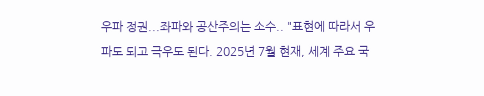우파 정권...좌파와 공산주의는 소수.. "표현에 따라서 우파도 되고 극우도 된다. 2025년 7월 현재, 세계 주요 국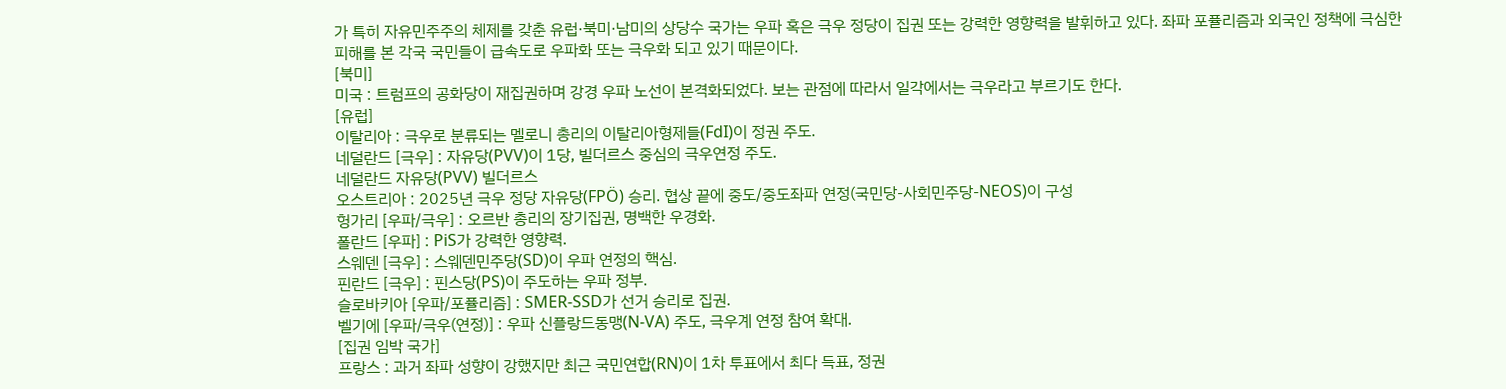가 특히 자유민주주의 체제를 갖춘 유럽·북미·남미의 상당수 국가는 우파 혹은 극우 정당이 집권 또는 강력한 영향력을 발휘하고 있다. 좌파 포퓰리즘과 외국인 정책에 극심한 피해를 본 각국 국민들이 급속도로 우파화 또는 극우화 되고 있기 때문이다.
[북미]
미국 : 트럼프의 공화당이 재집권하며 강경 우파 노선이 본격화되었다. 보는 관점에 따라서 일각에서는 극우라고 부르기도 한다.
[유럽]
이탈리아 : 극우로 분류되는 멜로니 총리의 이탈리아형제들(FdI)이 정권 주도.
네덜란드 [극우] : 자유당(PVV)이 1당, 빌더르스 중심의 극우연정 주도.
네덜란드 자유당(PVV) 빌더르스
오스트리아 : 2025년 극우 정당 자유당(FPÖ) 승리. 협상 끝에 중도/중도좌파 연정(국민당-사회민주당-NEOS)이 구성
헝가리 [우파/극우] : 오르반 총리의 장기집권, 명백한 우경화.
폴란드 [우파] : PiS가 강력한 영향력.
스웨덴 [극우] : 스웨덴민주당(SD)이 우파 연정의 핵심.
핀란드 [극우] : 핀스당(PS)이 주도하는 우파 정부.
슬로바키아 [우파/포퓰리즘] : SMER-SSD가 선거 승리로 집권.
벨기에 [우파/극우(연정)] : 우파 신플랑드동맹(N-VA) 주도, 극우계 연정 참여 확대.
[집권 임박 국가]
프랑스 : 과거 좌파 성향이 강했지만 최근 국민연합(RN)이 1차 투표에서 최다 득표, 정권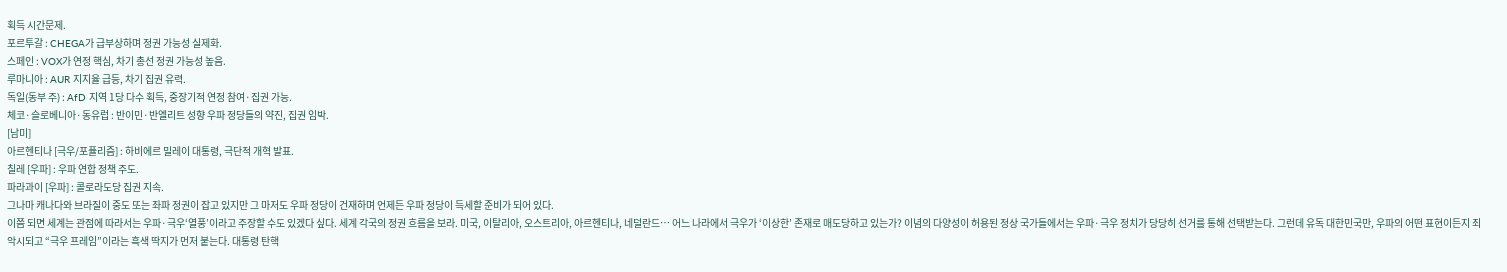획득 시간문제.
포르투갈 : CHEGA가 급부상하며 정권 가능성 실제화.
스페인 : VOX가 연정 핵심, 차기 총선 정권 가능성 높음.
루마니아 : AUR 지지율 급등, 차기 집권 유력.
독일(동부 주) : AfD 지역 1당 다수 획득, 중장기적 연정 참여·집권 가능.
체코·슬로베니아·동유럽 : 반이민·반엘리트 성향 우파 정당들의 약진, 집권 임박.
[남미]
아르헨티나 [극우/포퓰리즘] : 하비에르 밀레이 대통령, 극단적 개혁 발표.
칠레 [우파] : 우파 연합 정책 주도.
파라과이 [우파] : 콜로라도당 집권 지속.
그나마 캐나다와 브라질이 중도 또는 좌파 정권이 잡고 있지만 그 마저도 우파 정당이 건재하며 언제든 우파 정당이 득세할 준비가 되어 있다.
이쯤 되면 세계는 관점에 따라서는 우파·극우‘열풍’이라고 주장할 수도 있겠다 싶다. 세계 각국의 정권 흐름을 보라. 미국, 이탈리아, 오스트리아, 아르헨티나, 네덜란드… 어느 나라에서 극우가 ‘이상한’ 존재로 매도당하고 있는가? 이념의 다양성이 허용된 정상 국가들에서는 우파·극우 정치가 당당히 선거를 통해 선택받는다. 그런데 유독 대한민국만, 우파의 어떤 표현이든지 죄악시되고 “극우 프레임”이라는 흑색 딱지가 먼저 붙는다. 대통령 탄핵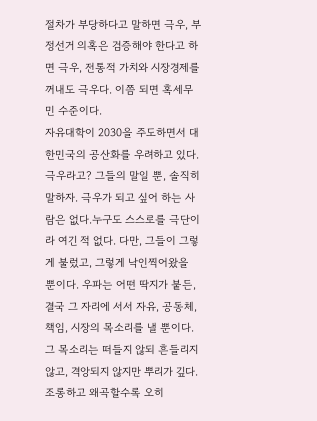절차가 부당하다고 말하면 극우, 부정선거 의혹은 검증해야 한다고 하면 극우, 전통적 가치와 시장경제를 꺼내도 극우다. 이쯤 되면 혹세무민 수준이다.
자유대학이 2030을 주도하면서 대한민국의 공산화를 우려하고 있다. 극우라고? 그들의 말일 뿐, 솔직히 말하자. 극우가 되고 싶어 하는 사람은 없다.누구도 스스로를 극단이라 여긴 적 없다. 다만, 그들이 그렇게 불렀고, 그렇게 낙인찍어왔을 뿐이다. 우파는 어떤 딱지가 붙든, 결국 그 자리에 서서 자유, 공동체, 책임, 시장의 목소리를 낼 뿐이다. 그 목소리는 떠들지 않되 흔들리지 않고, 격앙되지 않지만 뿌리가 깊다. 조롱하고 왜곡할수록 오히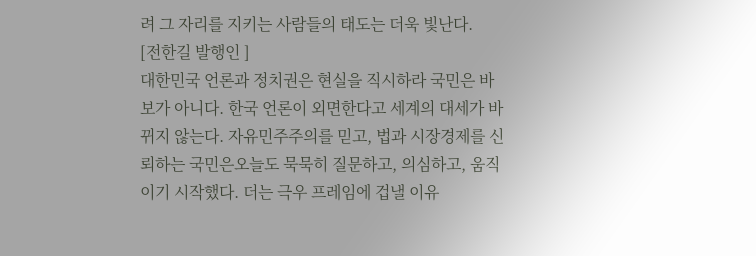려 그 자리를 지키는 사람들의 태도는 더욱 빛난다.
[전한길 발행인 ]
대한민국 언론과 정치권은 현실을 직시하라 국민은 바보가 아니다. 한국 언론이 외면한다고 세계의 대세가 바뀌지 않는다. 자유민주주의를 믿고, 법과 시장경제를 신뢰하는 국민은오늘도 묵묵히 질문하고, 의심하고, 움직이기 시작했다. 더는 극우 프레임에 겁낼 이유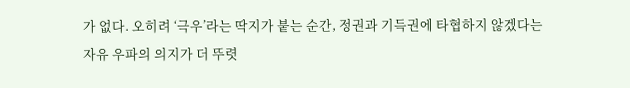가 없다. 오히려 ‘극우’라는 딱지가 붙는 순간, 정권과 기득권에 타협하지 않겠다는 자유 우파의 의지가 더 뚜렷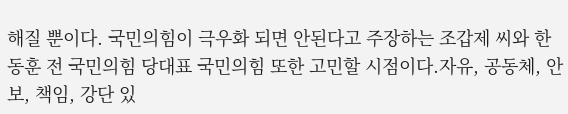해질 뿐이다. 국민의힘이 극우화 되면 안된다고 주장하는 조갑제 씨와 한동훈 전 국민의힘 당대표 국민의힘 또한 고민할 시점이다.자유, 공동체, 안보, 책임, 강단 있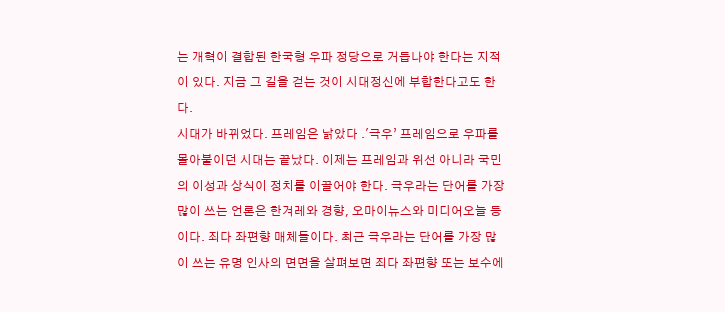는 개혁이 결합된 한국형 우파 정당으로 거듭나야 한다는 지적이 있다. 지금 그 길을 걷는 것이 시대정신에 부합한다고도 한다.
시대가 바뀌었다. 프레임은 낡았다 .'극우’ 프레임으로 우파를 몰아붙이던 시대는 끝났다. 이제는 프레임과 위선 아니라 국민의 이성과 상식이 정치를 이끌어야 한다. 극우라는 단어를 가장 많이 쓰는 언론은 한겨레와 경향, 오마이뉴스와 미디어오늘 등이다. 죄다 좌편향 매체들이다. 최근 극우라는 단어를 가장 많이 쓰는 유명 인사의 면면을 살펴보면 죄다 좌편향 또는 보수에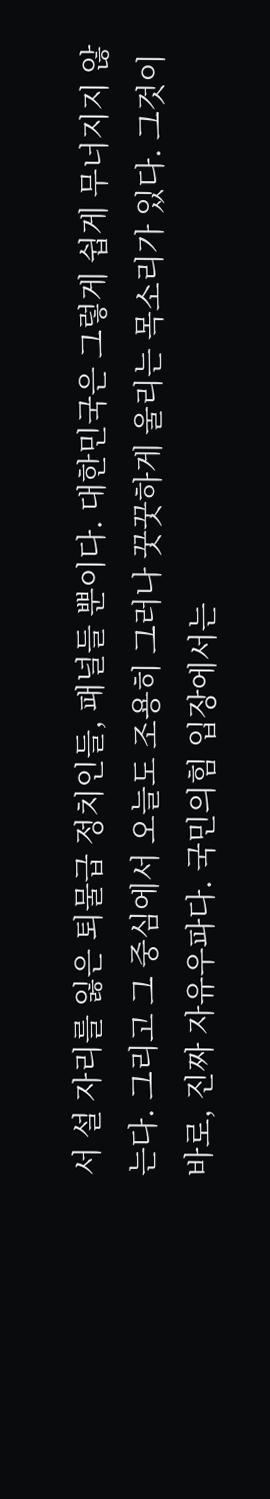서 설 자리를 잃은 퇴물급 정치인들, 패널들 뿐이다. 대한민국은 그렇게 쉽게 무너지지 않는다. 그리고 그 중심에서 오늘도 조용히 그러나 꿋꿋하게 울리는 목소리가 있다. 그것이 바로, 진짜 자유우파다. 국민의힘 입장에서는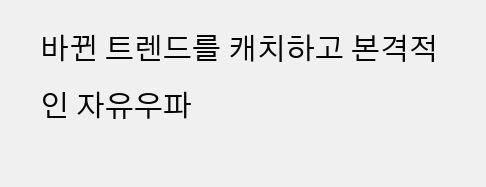바뀐 트렌드를 캐치하고 본격적인 자유우파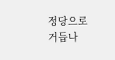정당으로 거듭나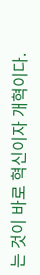는 것이 바로 혁신이자 개혁이다.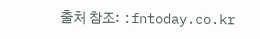출처 참조: :fntoday.co.kr